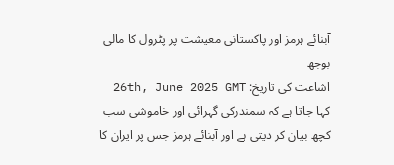آبنائے ہرمز اور پاکستانی معیشت پر پٹرول کا مالی بوجھ
اشاعت کی تاریخ: 26th, June 2025 GMT
کہا جاتا ہے کہ سمندرکی گہرائی اور خاموشی سب کچھ بیان کر دیتی ہے اور آبنائے ہرمز جس پر ایران کا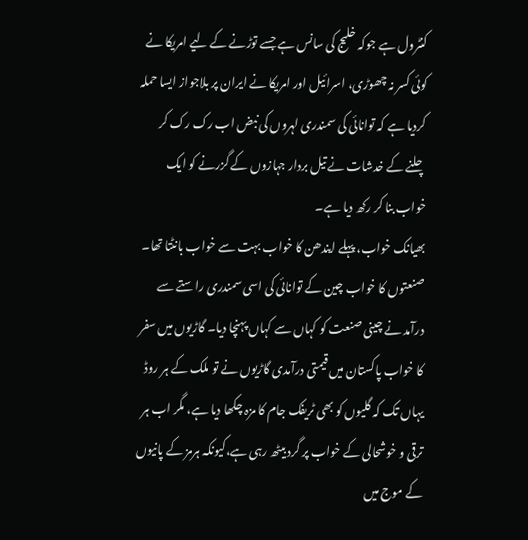کنٹرول ہے جوکہ خلیج کی سانس ہے جسے توڑنے کے لیے امریکا نے کوئی کسر نہ چھوڑی، اسرائیل اور امریکا نے ایران پر بلاجواز ایسا حملہ کردیا ہے کہ توانائی کی سمندری لہروں کی نبض اب رک رک کر چلنے کے خدشات نے تیل بردار جہازوں کے گزرنے کو ایک خواب بنا کر رکھ دیا ہے۔
بھیانک خواب، پہلے ایندھن کا خواب بہت سے خواب بانٹتا تھا۔ صنعتوں کا خواب چین کے توانائی کی اسی سمندری راستے سے درآمد نے چینی صنعت کو کہاں سے کہاں پہنچا دیا۔ گاڑیوں میں سفر کا خواب پاکستان میں قیمتی درآمدی گاڑیوں نے تو ملک کے ہر روڈ یہاں تک کہ گلیوں کو بھی ٹریفک جام کا مزہ چکھا دیا ہے، مگر اب ہر ترقی و خوشحالی کے خواب پر گرد بیٹھ رہی ہے،کیونکہ ہرمز کے پانیوں کے موج میں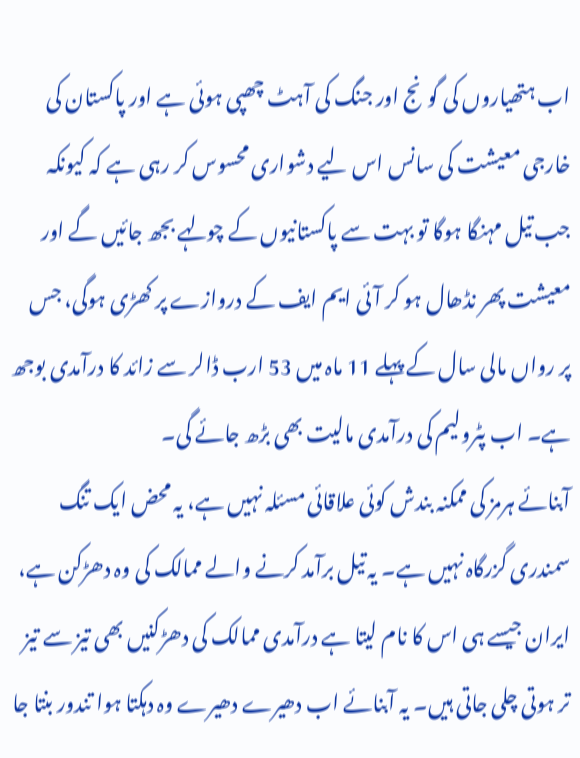اب ہتھیاروں کی گونج اور جنگ کی آہٹ چھپی ہوئی ہے اور پاکستان کی خارجی معیشت کی سانس اس لیے دشواری محسوس کر رہی ہے کہ کیونکہ جب تیل مہنگا ہوگا تو بہت سے پاکستانیوں کے چولہے بجھ جائیں گے اور معیشت پھر نڈھال ہو کر آئی ایم ایف کے دروازے پر کھڑی ہوگی، جس پر رواں مالی سال کے پہلے 11 ماہ میں 53 ارب ڈالر سے زائد کا درآمدی بوجھ ہے۔ اب پٹرولیم کی درآمدی مالیت بھی بڑھ جائے گی۔
آبنائے ہرمز کی ممکنہ بندش کوئی علاقائی مسئلہ نہیں ہے، یہ محض ایک تنگ سمندری گزرگاہ نہیں ہے۔ یہ تیل برآمد کرنے والے ممالک کی وہ دھڑکن ہے، ایران جیسے ہی اس کا نام لیتا ہے درآمدی ممالک کی دھڑکنیں بھی تیز سے تیز تر ہوتی چلی جاتی ہیں۔ یہ آبنائے اب دھیرے دھیرے وہ دہکتا ہوا تندور بنتا جا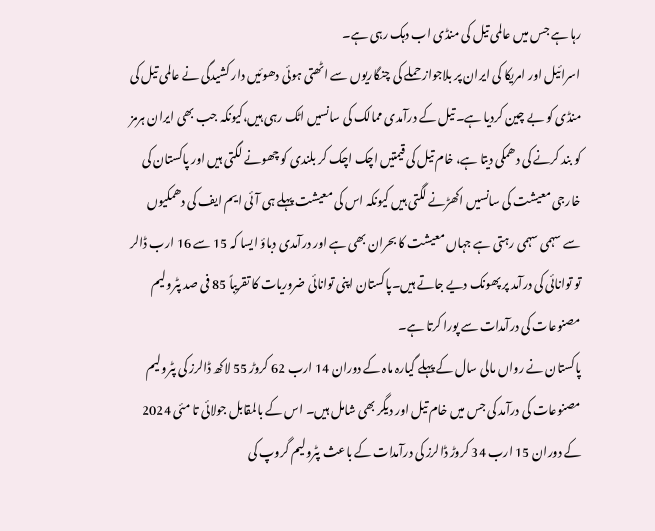رہا ہے جس میں عالمی تیل کی منڈی اب دہک رہی ہے۔
اسرائیل اور امریکا کی ایران پر بلاجواز حملے کی چنگاریوں سے اٹھتی ہوئی دھوئیں دار کشیدگی نے عالمی تیل کی منڈی کو بے چین کردیا ہے۔ تیل کے درآمدی ممالک کی سانسیں اٹک رہی ہیں،کیونکہ جب بھی ایران ہرمز کو بند کرنے کی دھمکی دیتا ہے، خام تیل کی قیمتیں اچک اچک کر بلندی کو چھونے لگتی ہیں اور پاکستان کی خارجی معیشت کی سانسیں اکھڑنے لگتی ہیں کیونکہ اس کی معیشت پہلے ہی آئی ایم ایف کی دھمکیوں سے سہمی سہمی رہتی ہے جہاں معیشت کا بحران بھی ہے اور درآمدی دباؤ ایسا کہ 15 سے 16 ارب ڈالر تو توانائی کی درآمد پر پھونک دیے جاتے ہیں۔پاکستان اپنی توانائی ضروریات کا تقریباً 85 فی صد پٹرولیم مصنوعات کی درآمدات سے پورا کرتا ہے۔
پاکستان نے رواں مالی سال کے پہلے گیارہ ماہ کے دوران 14 ارب 62 کروڑ 55 لاکھ ڈالرز کی پٹرولیم مصنوعات کی درآمد کی جس میں خام تیل اور دیگر بھی شامل ہیں۔ اس کے بالمقابل جولائی تا مئی 2024 کے دوران 15 ارب 34 کروڑ ڈالرز کی درآمدات کے باعث پٹرولیم گروپ کی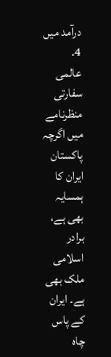درآمد میں 4.
عالمی سفارتی منظرنامے میں اگرچہ پاکستان ایران کا ہمسایہ بھی ہے، برادر اسلامی ملک بھی ہے۔ ایران کے پاس چاہ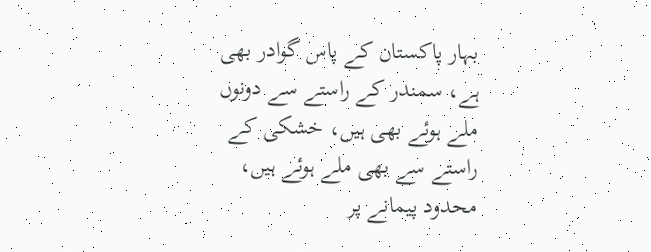بہار پاکستان کے پاس گوادر بھی ہے، سمندر کے راستے سے دونوں ملے ہوئے بھی ہیں، خشکی کے راستے سے بھی ملے ہوئے ہیں، محدود پیمانے پر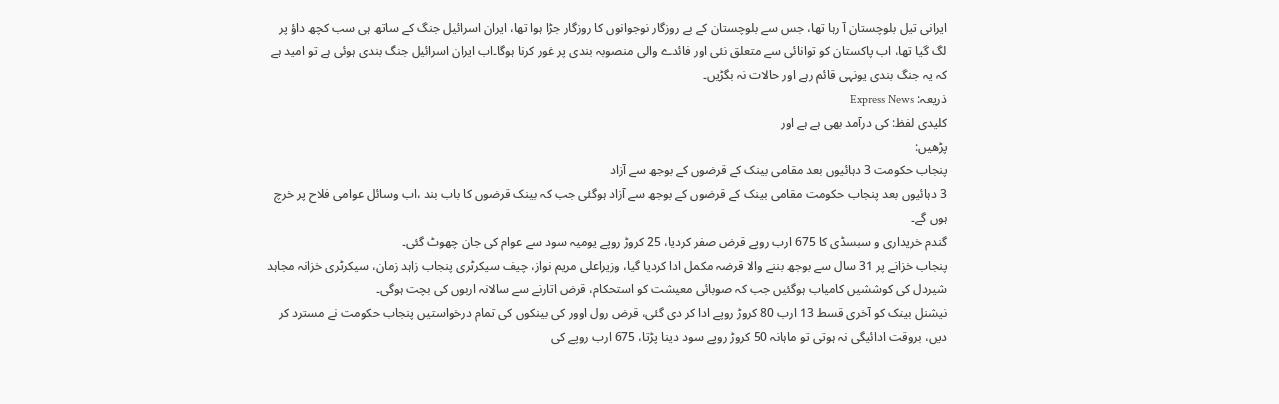ایرانی تیل بلوچستان آ رہا تھا، جس سے بلوچستان کے بے روزگار نوجوانوں کا روزگار جڑا ہوا تھا، ایران اسرائیل جنگ کے ساتھ ہی سب کچھ داؤ پر لگ گیا تھا، اب پاکستان کو توانائی سے متعلق نئی اور فائدے والی منصوبہ بندی پر غور کرنا ہوگا۔اب ایران اسرائیل جنگ بندی ہوئی ہے تو امید ہے کہ یہ جنگ بندی یونہی قائم رہے اور حالات نہ بگڑیں۔
ذریعہ: Express News
کلیدی لفظ: کی درآمد بھی ہے ہے اور
پڑھیں:
پنجاب حکومت 3 دہائیوں بعد مقامی بینک کے قرضوں کے بوجھ سے آزاد
3 دہائیوں بعد پنجاب حکومت مقامی بینک کے قرضوں کے بوجھ سے آزاد ہوگئی جب کہ بینک قرضوں کا باب بند ،اب وسائل عوامی فلاح پر خرچ ہوں گے۔
گندم خریداری و سبسڈی کا 675 ارب روپے قرض صفر کردیا، 25 کروڑ روپے یومیہ سود سے عوام کی جان چھوٹ گئی۔
پنجاب خزانے پر 31 سال سے بوجھ بننے والا قرضہ مکمل ادا کردیا گیا، وزیراعلی مریم نواز، چیف سیکرٹری پنجاب زاہد زمان، سیکرٹری خزانہ مجاہد شیردل کی کوششیں کامیاب ہوگئیں جب کہ صوبائی معیشت کو استحکام، قرض اتارنے سے سالانہ اربوں کی بچت ہوگی۔
نیشنل بینک کو آخری قسط 13 ارب 80 کروڑ روپے ادا کر دی گئی، قرض رول اوور کی بینکوں کی تمام درخواستیں پنجاب حکومت نے مسترد کر دیں، بروقت ادائیگی نہ ہوتی تو ماہانہ 50 کروڑ روپے سود دینا پڑتا، 675 ارب روپے کی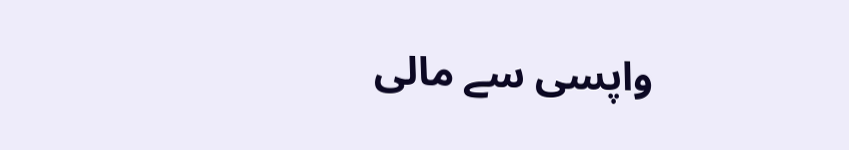واپسی سے مالی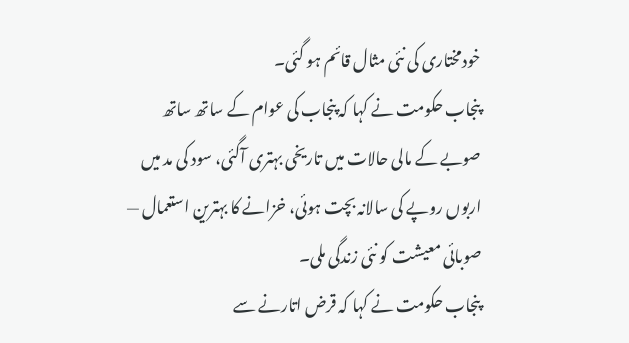خودمختاری کی نئی مثال قائم ہو گئی۔
پنجاب حکومت نے کہا کہ پنجاب کی عوام کے ساتھ ساتھ صوبے کے مالی حالات میں تاریخی بہتری آگئی، سود کی مد میں اربوں روپے کی سالانہ بچت ہوئی، خزانے کا بہترین استعمال — صوبائی معیشت کو نئی زندگی ملی۔
پنجاب حکومت نے کہا کہ قرض اتارنے سے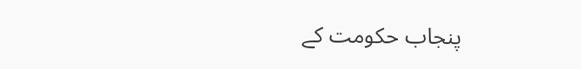پنجاب حکومت کے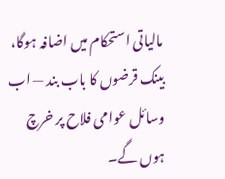مالیاتی استحکام میں اضافہ ہوگا، بینک قرضوں کا باب بند — اب وسائل عوامی فلاح پر خرچ ہوں گے۔